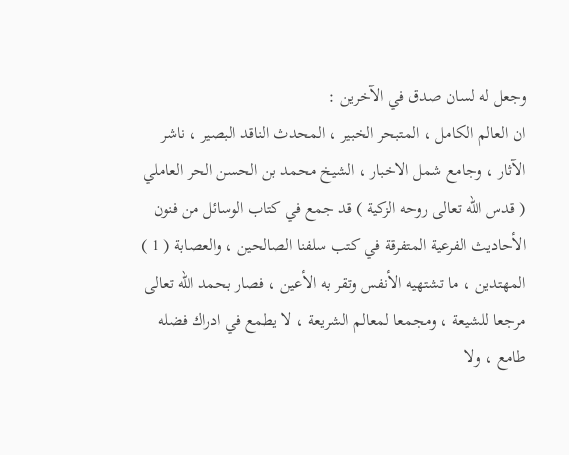وجعل له لسان صدق في الآخرين :
ان العالم الكامل ، المتبحر الخبير ، المحدث الناقد البصير ، ناشر
الآثار ، وجامع شمل الاخبار ، الشيخ محمد بن الحسن الحر العاملي
( قدس الله تعالى روحه الزكية ) قد جمع في كتاب الوسائل من فنون
الأحاديث الفرعية المتفرقة في كتب سلفنا الصالحين ، والعصابة ( 1 )
المهتدين ، ما تشتهيه الأنفس وتقر به الأعين ، فصار بحمد الله تعالى
مرجعا للشيعة ، ومجمعا لمعالم الشريعة ، لا يطمع في ادراك فضله
طامع ، ولا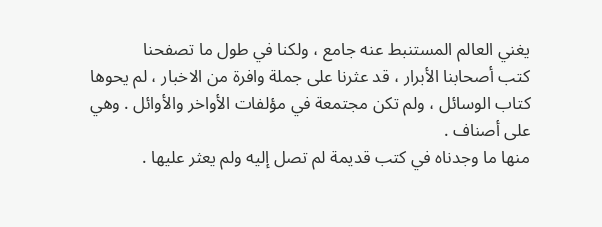يغني العالم المستنبط عنه جامع ، ولكنا في طول ما تصفحنا
كتب أصحابنا الأبرار ، قد عثرنا على جملة وافرة من الاخبار ، لم يحوها
كتاب الوسائل ، ولم تكن مجتمعة في مؤلفات الأواخر والأوائل . وهي
على أصناف .
منها ما وجدناه في كتب قديمة لم تصل إليه ولم يعثر عليها .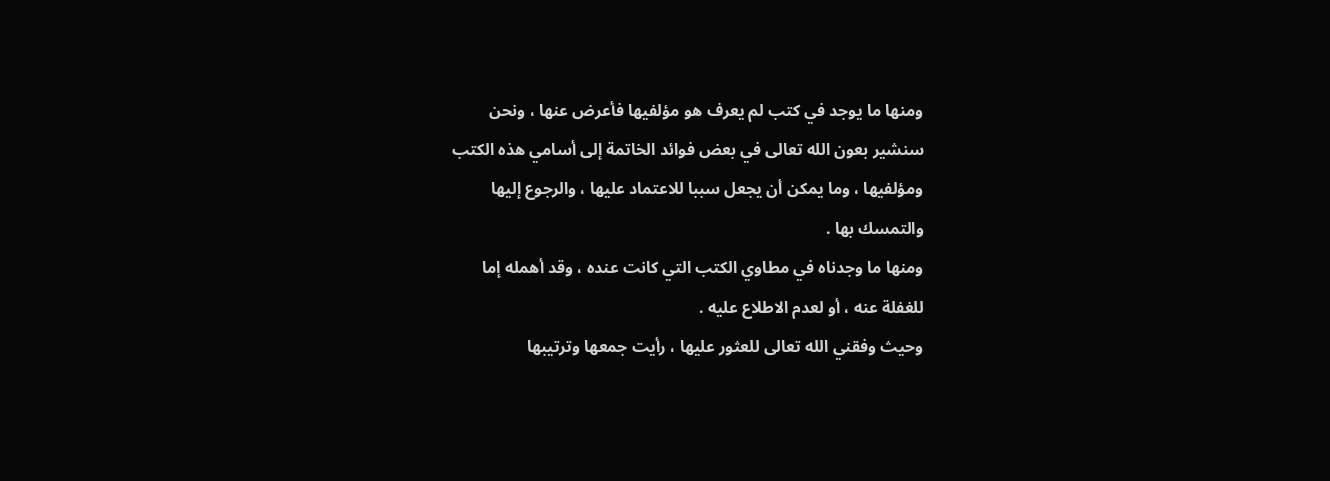ومنها ما يوجد في كتب لم يعرف هو مؤلفيها فأعرض عنها ، ونحن
سنشير بعون الله تعالى في بعض فوائد الخاتمة إلى أسامي هذه الكتب
ومؤلفيها ، وما يمكن أن يجعل سببا للاعتماد عليها ، والرجوع إليها
والتمسك بها .
ومنها ما وجدناه في مطاوي الكتب التي كانت عنده ، وقد أهمله إما
للغفلة عنه ، أو لعدم الاطلاع عليه .
وحيث وفقني الله تعالى للعثور عليها ، رأيت جمعها وترتيبها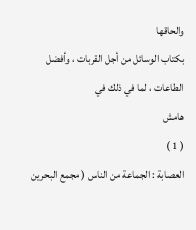والحاقها
بكتاب الوسائل من أجل القربات ، وأفضل الطاعات ، لما في ذلك في
هامش
( 1 )
العصابة : الجماعة من الناس ( مجمع البحرين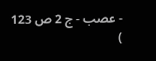- عصب - ج 2 ص 123 )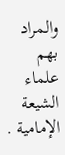والمراد بهم علماء الشيعة الإمامية .